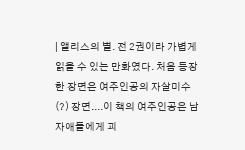| 앨리스의 별. 전 2권이라 가볍게 읽을 수 있는 만화였다. 처음 등장한 장면은 여주인공의 자살미수(?) 장면....이 책의 여주인공은 남자애들에게 괴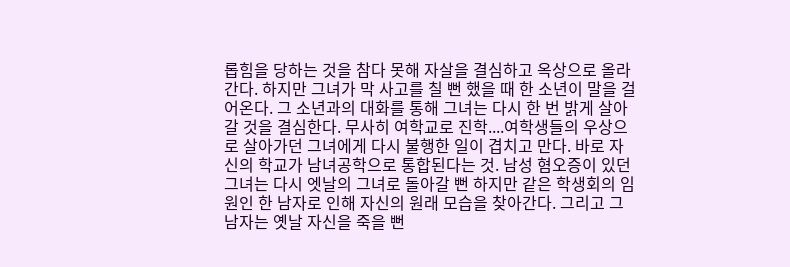롭힘을 당하는 것을 참다 못해 자살을 결심하고 옥상으로 올라간다. 하지만 그녀가 막 사고를 칠 뻔 했을 때 한 소년이 말을 걸어온다. 그 소년과의 대화를 통해 그녀는 다시 한 번 밝게 살아갈 것을 결심한다. 무사히 여학교로 진학....여학생들의 우상으로 살아가던 그녀에게 다시 불행한 일이 겹치고 만다. 바로 자신의 학교가 남녀공학으로 통합된다는 것. 남성 혐오증이 있던 그녀는 다시 엣날의 그녀로 돌아갈 뻔 하지만 같은 학생회의 임원인 한 남자로 인해 자신의 원래 모습을 찾아간다. 그리고 그 남자는 옛날 자신을 죽을 뻔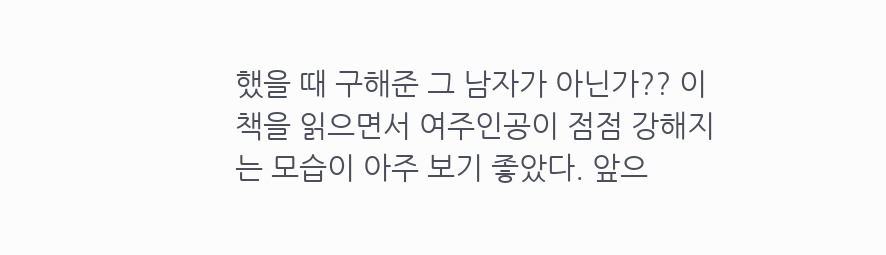했을 때 구해준 그 남자가 아닌가?? 이 책을 읽으면서 여주인공이 점점 강해지는 모습이 아주 보기 좋았다. 앞으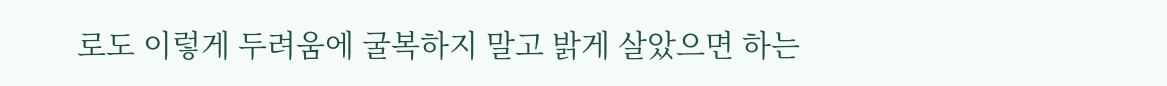로도 이렇게 두려움에 굴복하지 말고 밝게 살았으면 하는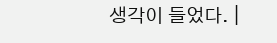생각이 들었다. |